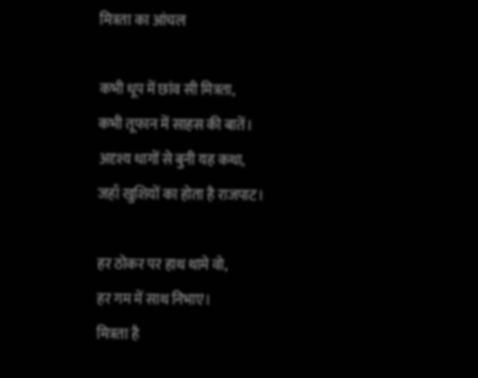मित्रता का आंचल

कभी धूप में छांव सी मित्रता,
कभी तूफान में साहस की बातें।
अदृश्य धागों से बुनी यह कथा,
जहाँ खुशियों का होता है राजपाट।

हर ठोकर पर हाथ थामे वो,
हर गम में साथ निभाए।
मित्रता है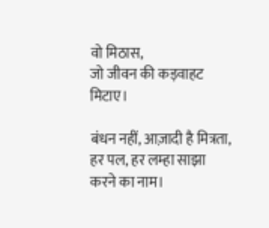वो मिठास,
जो जीवन की कड़वाहट मिटाए।

बंधन नहीं, आज़ादी है मित्रता,
हर पल, हर लम्हा साझा करने का नाम।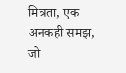मित्रता, एक अनकही समझ,
जो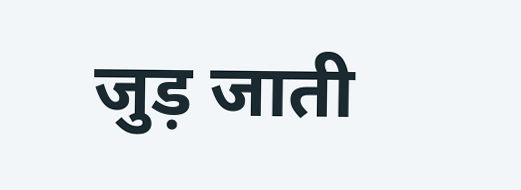जुड़ जाती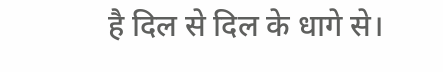है दिल से दिल के धागे से।